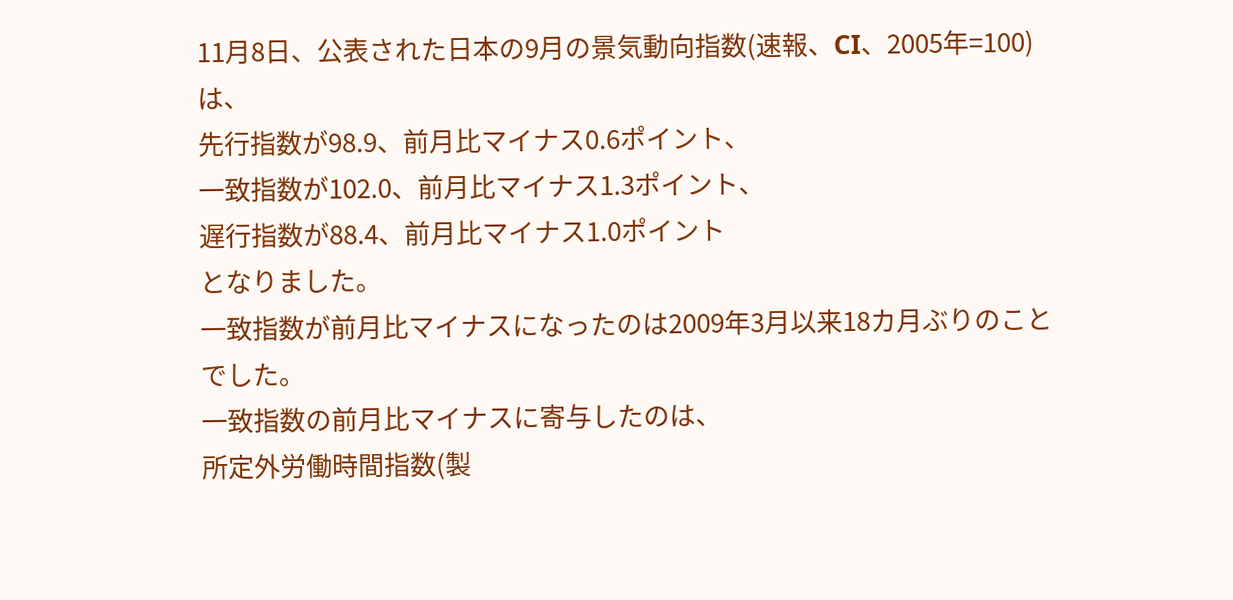11月8日、公表された日本の9月の景気動向指数(速報、CI、2005年=100)は、
先行指数が98.9、前月比マイナス0.6ポイント、
一致指数が102.0、前月比マイナス1.3ポイント、
遅行指数が88.4、前月比マイナス1.0ポイント
となりました。
一致指数が前月比マイナスになったのは2009年3月以来18カ月ぶりのことでした。
一致指数の前月比マイナスに寄与したのは、
所定外労働時間指数(製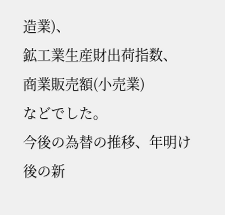造業)、
鉱工業生産財出荷指数、
商業販売額(小売業)
などでした。
今後の為替の推移、年明け後の新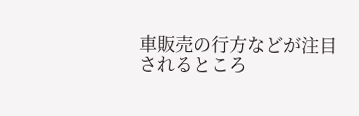車販売の行方などが注目されるところ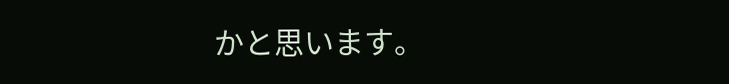かと思います。